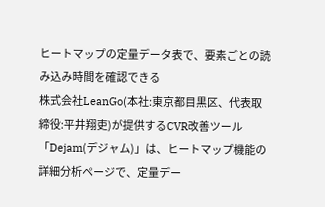ヒートマップの定量データ表で、要素ごとの読み込み時間を確認できる
株式会社LeanGo(本社:東京都目黒区、代表取締役:平井翔吏)が提供するCVR改善ツール「Dejam(デジャム)」は、ヒートマップ機能の詳細分析ページで、定量デー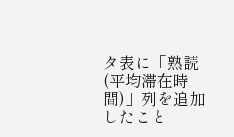タ表に「熟読(平均滞在時間)」列を追加したこと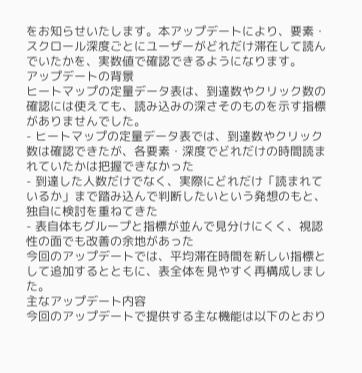をお知らせいたします。本アップデートにより、要素・スクロール深度ごとにユーザーがどれだけ滞在して読んでいたかを、実数値で確認できるようになります。
アップデートの背景
ヒートマップの定量データ表は、到達数やクリック数の確認には使えても、読み込みの深さそのものを示す指標がありませんでした。
- ヒートマップの定量データ表では、到達数やクリック数は確認できたが、各要素・深度でどれだけの時間読まれていたかは把握できなかった
- 到達した人数だけでなく、実際にどれだけ「読まれているか」まで踏み込んで判断したいという発想のもと、独自に検討を重ねてきた
- 表自体もグループと指標が並んで見分けにくく、視認性の面でも改善の余地があった
今回のアップデートでは、平均滞在時間を新しい指標として追加するとともに、表全体を見やすく再構成しました。
主なアップデート内容
今回のアップデートで提供する主な機能は以下のとおり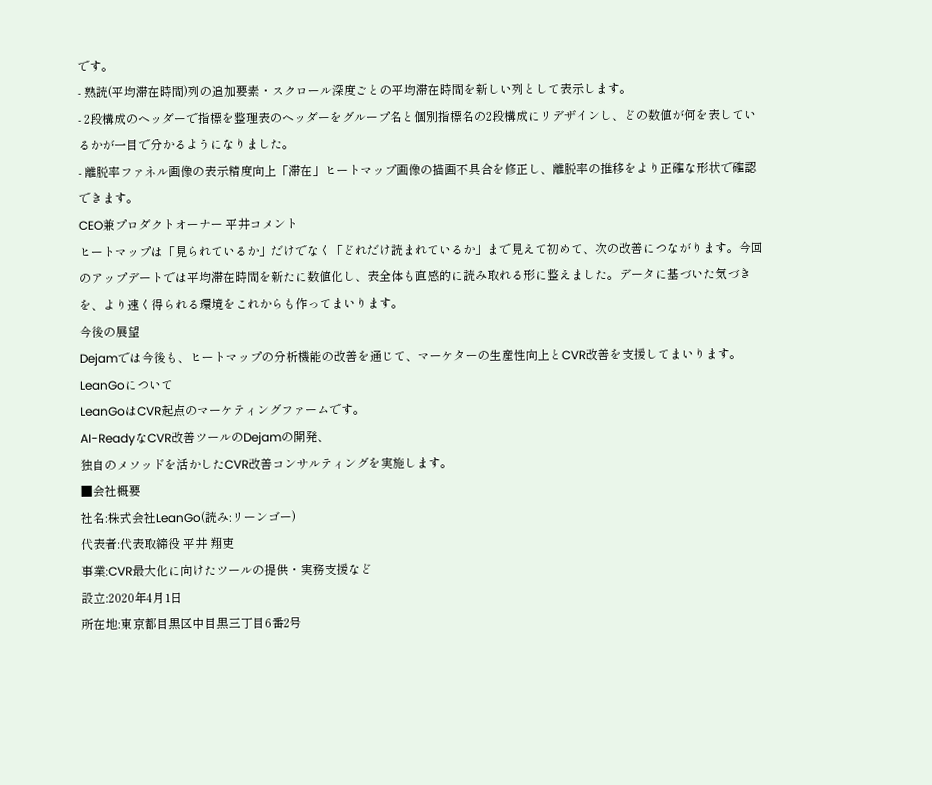です。
- 熟読(平均滞在時間)列の追加要素・スクロール深度ごとの平均滞在時間を新しい列として表示します。
- 2段構成のヘッダーで指標を整理表のヘッダーをグループ名と個別指標名の2段構成にリデザインし、どの数値が何を表しているかが一目で分かるようになりました。
- 離脱率ファネル画像の表示精度向上「滞在」ヒートマップ画像の描画不具合を修正し、離脱率の推移をより正確な形状で確認できます。
CEO兼プロダクトオーナー 平井コメント
ヒートマップは「見られているか」だけでなく「どれだけ読まれているか」まで見えて初めて、次の改善につながります。今回のアップデートでは平均滞在時間を新たに数値化し、表全体も直感的に読み取れる形に整えました。データに基づいた気づきを、より速く得られる環境をこれからも作ってまいります。
今後の展望
Dejamでは今後も、ヒートマップの分析機能の改善を通じて、マーケターの生産性向上とCVR改善を支援してまいります。
LeanGoについて
LeanGoはCVR起点のマーケティングファームです。
AI-ReadyなCVR改善ツールのDejamの開発、
独自のメソッドを活かしたCVR改善コンサルティングを実施します。
■会社概要
社名:株式会社LeanGo(読み:リーンゴー)
代表者:代表取締役 平井 翔吏
事業:CVR最大化に向けたツールの提供・実務支援など
設立:2020年4月1日
所在地:東京都目黒区中目黒三丁目6番2号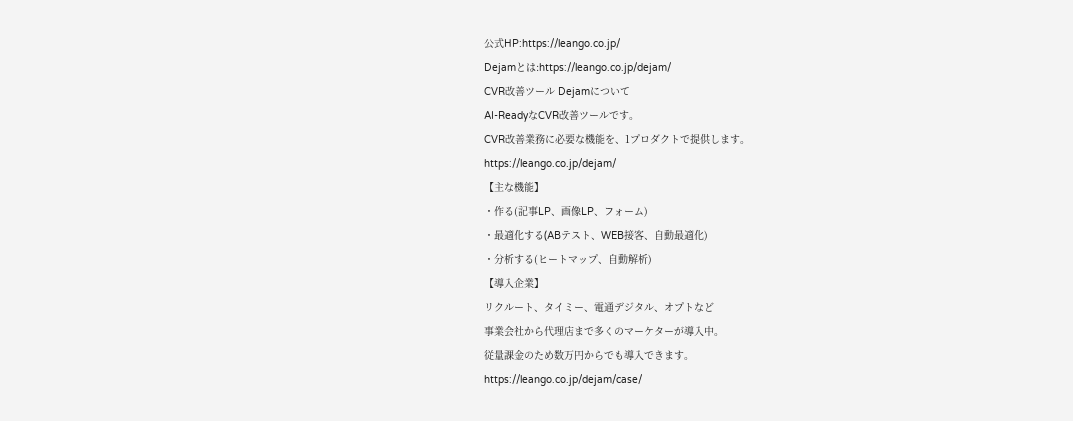公式HP:https://leango.co.jp/
Dejamとは:https://leango.co.jp/dejam/
CVR改善ツール Dejamについて
AI-ReadyなCVR改善ツールです。
CVR改善業務に必要な機能を、1プロダクトで提供します。
https://leango.co.jp/dejam/
【主な機能】
・作る(記事LP、画像LP、フォーム)
・最適化する(ABテスト、WEB接客、自動最適化)
・分析する(ヒートマップ、自動解析)
【導入企業】
リクルート、タイミー、電通デジタル、オプトなど
事業会社から代理店まで多くのマーケターが導入中。
従量課金のため数万円からでも導入できます。
https://leango.co.jp/dejam/case/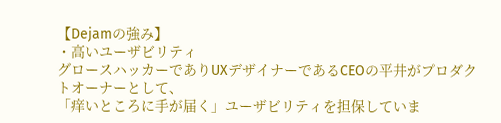【Dejamの強み】
・高いユーザビリティ
グロースハッカーでありUXデザイナーであるCEOの平井がプロダクトオーナーとして、
「痒いところに手が届く」ユーザビリティを担保していま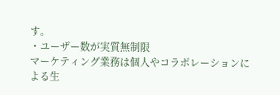す。
・ユーザー数が実質無制限
マーケティング業務は個人やコラボレーションによる生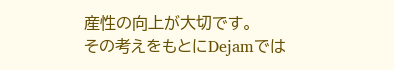産性の向上が大切です。
その考えをもとにDejamでは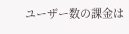ユーザー数の課金は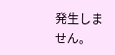発生しません。